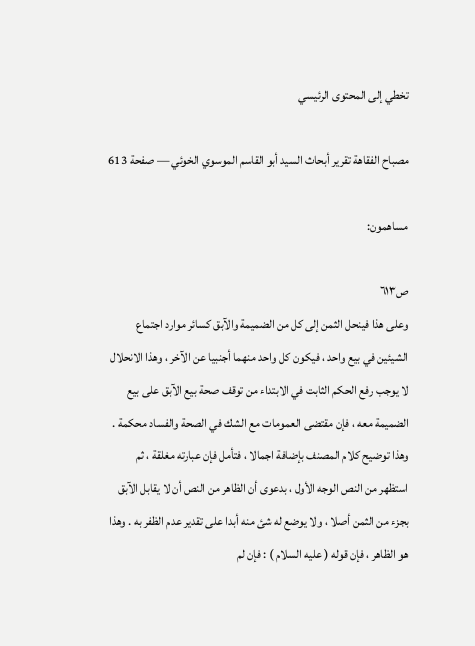تخطي إلى المحتوى الرئيسي

مصباح الفقاهة تقرير أبحاث السيد أبو القاسم الموسوي الخوئي — صفحة 613

مساهمون:

ص٦١٣
وعلى هذا فينحل الثمن إلى كل من الضميمة والآبق كسائر موارد اجتماع الشيئين في بيع واحد ، فيكون كل واحد منهما أجنبيا عن الآخر ، وهذا الانحلال لا يوجب رفع الحكم الثابت في الابتداء من توقف صحة بيع الآبق على بيع الضميمة معه ، فإن مقتضى العمومات مع الشك في الصحة والفساد محكمة . وهذا توضيح كلام المصنف بإضافة اجمالا ، فتأمل فإن عبارته مغلقة ، ثم استظهر من النص الوجه الأول ، بدعوى أن الظاهر من النص أن لا يقابل الآبق بجزء من الثمن أصلا ، ولا يوضع له شئ منه أبدا على تقدير عدم الظفر به . وهذا هو الظاهر ، فإن قوله ( عليه السلام ) : فإن لم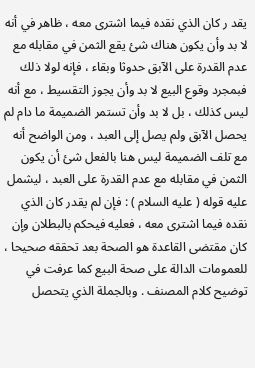يقد ر كان الذي نقده فيما اشترى معه ، ظاهر في أنه لا بد وأن يكون هناك شئ يقع الثمن في مقابله مع عدم القدرة على الآبق حدوثا وبقاء ، فإنه لولا ذلك فبمجرد وقوع البيع لا بد وأن يجوز التقسيط ، مع أنه ليس كذلك ، بل لا بد وأن تستمر الضميمة ما دام لم يحصل الآبق ولم يصل إلى العبد ، ومن الواضح أنه مع تلف الضميمة ليس هنا بالفعل شئ أن يكون الثمن في مقابله مع عدم القدرة على العبد ، ليشمل عليه قوله ( عليه السلام ) : فإن لم يقدر كان الذي نقده فيما اشترى معه ، فعليه فيحكم بالبطلان وإن كان مقتضى القاعدة هو الصحة بعد تحققه صحيحا ، للعمومات الدالة على صحة البيع كما عرفت في توضيح كلام المصنف . وبالجملة الذي يتحصل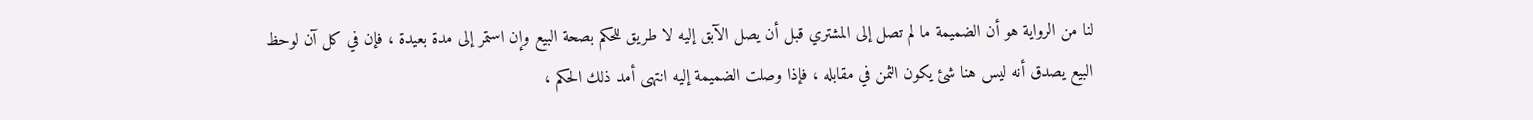لنا من الرواية هو أن الضميمة ما لم تصل إلى المشتري قبل أن يصل الآبق إليه لا طريق للحكم بصحة البيع وإن استمر إلى مدة بعيدة ، فإن في كل آن لوحظ البيع يصدق أنه ليس هنا شئ يكون الثمن في مقابله ، فإذا وصلت الضميمة إليه انتهى أمد ذلك الحكم ،